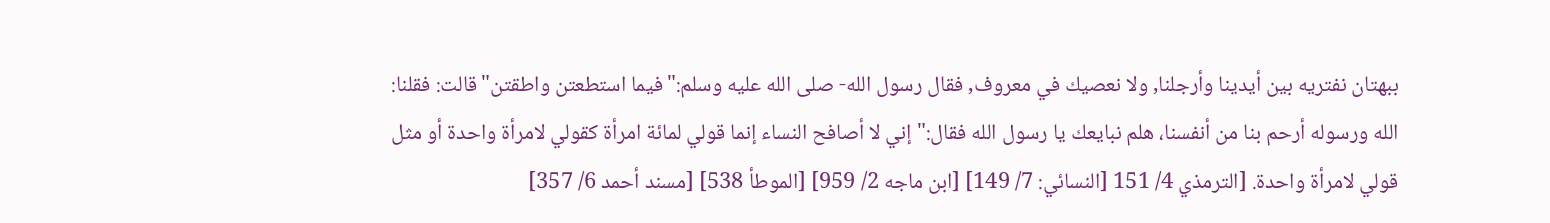ببهتان نفتريه بين أيدينا وأرجلنا, ولا نعصيك في معروف, فقال رسول الله- صلى الله عليه وسلم:"فيما استطعتن واطقتن"قالت: فقلنا: الله ورسوله أرحم بنا من أنفسنا، هلم نبايعك يا رسول الله فقال:"إني لا أصافح النساء إنما قولي لمائة امرأة كقولي لامرأة واحدة أو مثل قولي لامرأة واحدة. [الترمذي 4/ 151 [النسائي: 7/ 149] [ابن ماجه 2/ 959] [الموطأ 538] [مسند أحمد 6/ 357]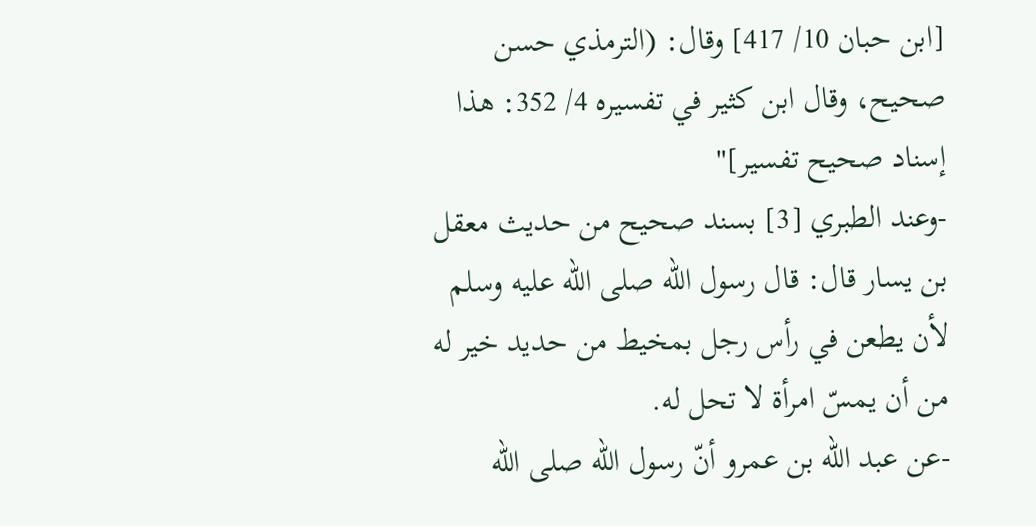[ابن حبان 10/ 417] وقال: (الترمذي حسن صحيح، وقال ابن كثير في تفسيره 4/ 352: هذا إسناد صحيح تفسير]"
-وعند الطبري [3] بسند صحيح من حديث معقل بن يسار قال: قال رسول الله صلى الله عليه وسلم لأن يطعن في رأس رجل بمخيط من حديد خير له من أن يمسّ امرأة لا تحل له.
-عن عبد الله بن عمرو أنّ رسول الله صلى الله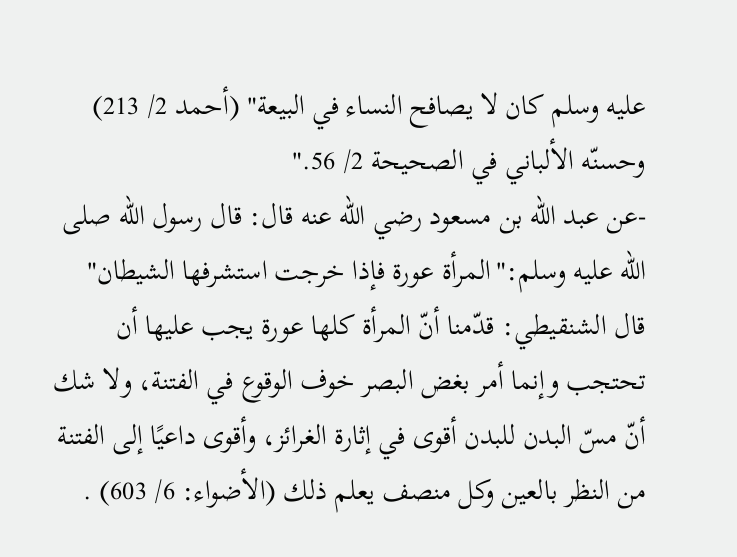عليه وسلم كان لا يصافح النساء في البيعة" (أحمد 2/ 213) وحسنّه الألباني في الصحيحة 2/ 56."
-عن عبد الله بن مسعود رضي الله عنه قال: قال رسول الله صلى الله عليه وسلم:"المرأة عورة فإذا خرجت استشرفها الشيطان"
قال الشنقيطي: قدّمنا أنّ المرأة كلها عورة يجب عليها أن تحتجب وإنما أمر بغض البصر خوف الوقوع في الفتنة، ولا شك أنّ مسّ البدن للبدن أقوى في إثارة الغرائز، وأقوى داعيًا إلى الفتنة من النظر بالعين وكل منصف يعلم ذلك (الأضواء: 6/ 603) .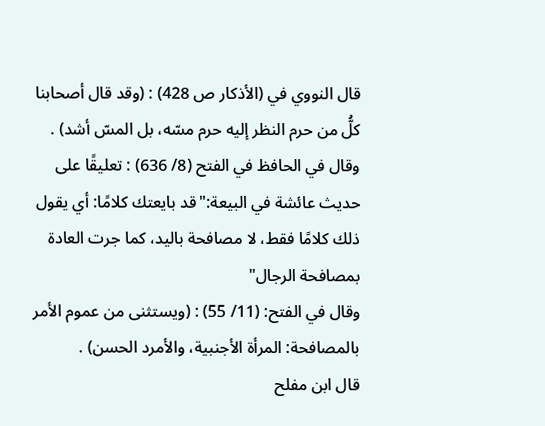قال النووي في (الأذكار ص 428) : (وقد قال أصحابنا كلُّ من حرم النظر إليه حرم مسّه، بل المسّ أشد) .
وقال في الحافظ في الفتح (8/ 636) : تعليقًا على حديث عائشة في البيعة:"قد بايعتك كلامًا: أي يقول ذلك كلامًا فقط، لا مصافحة باليد، كما جرت العادة بمصافحة الرجال"
وقال في الفتح: (11/ 55) : (ويستثنى من عموم الأمر بالمصافحة: المرأة الأجنبية، والأمرد الحسن) .
قال ابن مفلح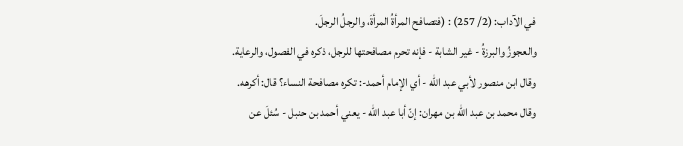في الآداب: (2/ 257) : (فتصافح المرأةُ المرأةَ، والرجلُ الرجلَ.
والعجوزُ والبرزةُ - غير الشابة - فإنه تحرم مصافحتها للرجل، ذكره في الفصول، والرعاية.
وقال ابن منصور لأبي عبد الله - أي الإمام أحمد-: تكره مصافحة النساء؟ قال: أكرهه.
وقال محمد بن عبد الله بن مهران: إنّ أبا عبد الله - يعني أحمد بن حنبل - سُئلَ عن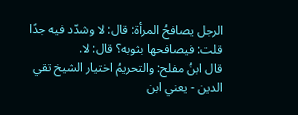الرجل يصافحُ المرأة: قال: لا وشدّد فيه جدًا قلت: فيصافحها بثوبه؟ قال: لا.
قال ابنُ مفلح: والتحريمُ اختيار الشيخ تقي الدين - يعني ابن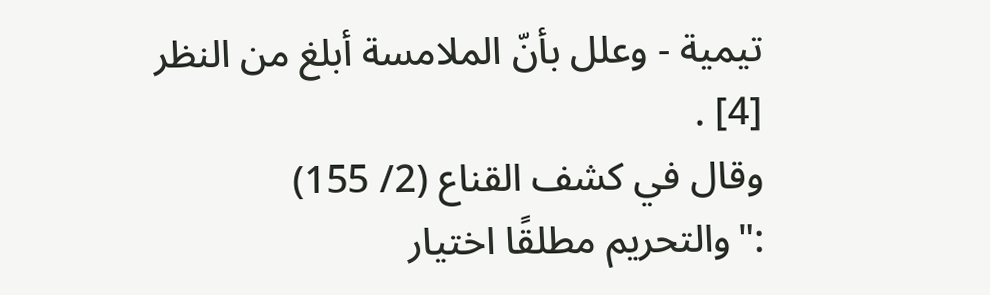تيمية - وعلل بأنّ الملامسة أبلغ من النظر [4] .
وقال في كشف القناع (2/ 155) :"والتحريم مطلقًا اختيار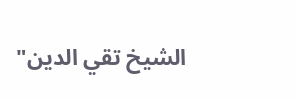الشيخ تقي الدين"